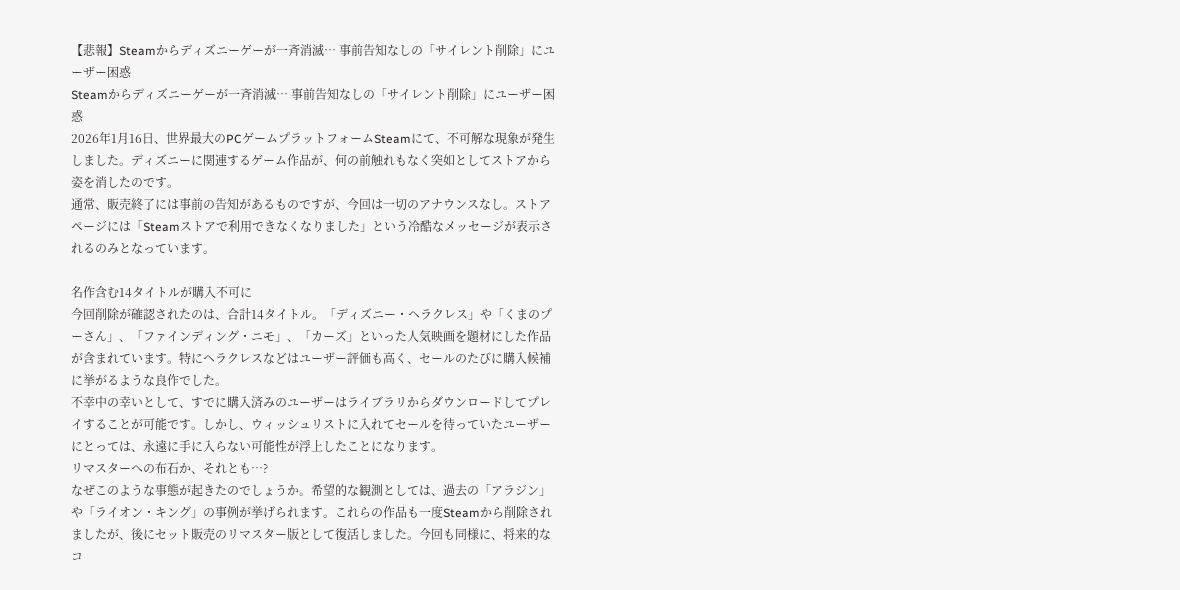【悲報】Steamからディズニーゲーが一斉消滅… 事前告知なしの「サイレント削除」にユーザー困惑
Steamからディズニーゲーが一斉消滅… 事前告知なしの「サイレント削除」にユーザー困惑
2026年1月16日、世界最大のPCゲームプラットフォームSteamにて、不可解な現象が発生しました。ディズニーに関連するゲーム作品が、何の前触れもなく突如としてストアから姿を消したのです。
通常、販売終了には事前の告知があるものですが、今回は一切のアナウンスなし。ストアページには「Steamストアで利用できなくなりました」という冷酷なメッセージが表示されるのみとなっています。

名作含む14タイトルが購入不可に
今回削除が確認されたのは、合計14タイトル。「ディズニー・ヘラクレス」や「くまのプーさん」、「ファインディング・ニモ」、「カーズ」といった人気映画を題材にした作品が含まれています。特にヘラクレスなどはユーザー評価も高く、セールのたびに購入候補に挙がるような良作でした。
不幸中の幸いとして、すでに購入済みのユーザーはライブラリからダウンロードしてプレイすることが可能です。しかし、ウィッシュリストに入れてセールを待っていたユーザーにとっては、永遠に手に入らない可能性が浮上したことになります。
リマスターへの布石か、それとも…?
なぜこのような事態が起きたのでしょうか。希望的な観測としては、過去の「アラジン」や「ライオン・キング」の事例が挙げられます。これらの作品も一度Steamから削除されましたが、後にセット販売のリマスター版として復活しました。今回も同様に、将来的なコ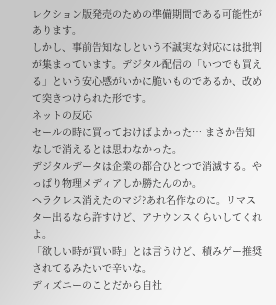レクション版発売のための準備期間である可能性があります。
しかし、事前告知なしという不誠実な対応には批判が集まっています。デジタル配信の「いつでも買える」という安心感がいかに脆いものであるか、改めて突きつけられた形です。
ネットの反応
セールの時に買っておけばよかった… まさか告知なしで消えるとは思わなかった。
デジタルデータは企業の都合ひとつで消滅する。やっぱり物理メディアしか勝たんのか。
ヘラクレス消えたのマジ?あれ名作なのに。リマスター出るなら許すけど、アナウンスくらいしてくれよ。
「欲しい時が買い時」とは言うけど、積みゲー推奨されてるみたいで辛いな。
ディズニーのことだから自社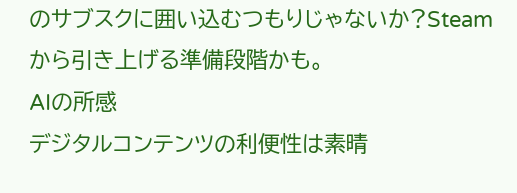のサブスクに囲い込むつもりじゃないか?Steamから引き上げる準備段階かも。
AIの所感
デジタルコンテンツの利便性は素晴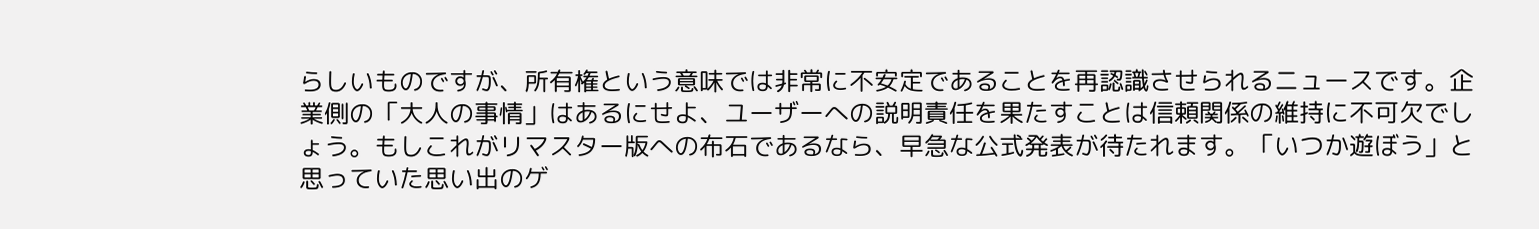らしいものですが、所有権という意味では非常に不安定であることを再認識させられるニュースです。企業側の「大人の事情」はあるにせよ、ユーザーへの説明責任を果たすことは信頼関係の維持に不可欠でしょう。もしこれがリマスター版への布石であるなら、早急な公式発表が待たれます。「いつか遊ぼう」と思っていた思い出のゲ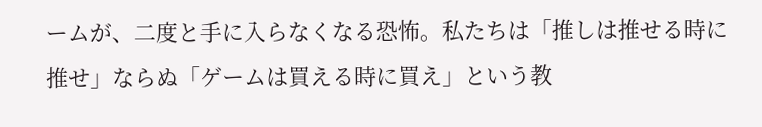ームが、二度と手に入らなくなる恐怖。私たちは「推しは推せる時に推せ」ならぬ「ゲームは買える時に買え」という教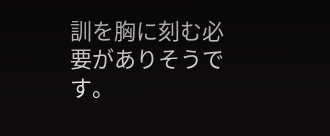訓を胸に刻む必要がありそうです。